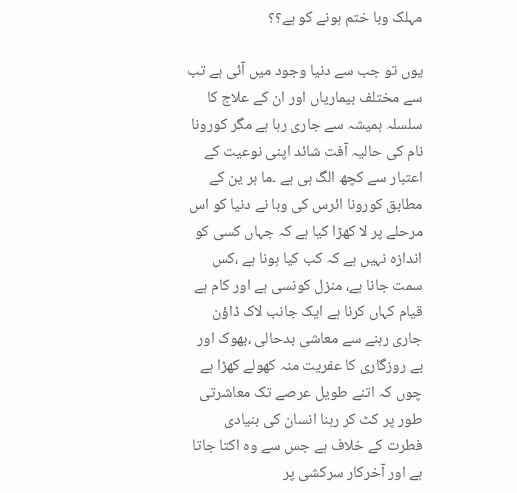مہلک وبا ختم ہونے کو ہے؟؟

یوں تو جب سے دنیا وجود میں آئی ہے تب سے مختلف بیماریاں اور ان کے علاج کا سلسلہ ہمیشہ سے جاری رہا ہے مگر کورونا نام کی حالیہ آفت شائد اپنی نوعیت کے اعتبار سے کچھ الگ ہی ہے ۔ما ہر ین کے مطابق کورونا ائرس کی وبا نے دنیا کو اس مرحلے پر لا کھڑا کیا ہے کہ جہاں کسی کو اندازہ نہیں ہے کہ کب کیا ہونا ہے ،کس سمت جانا ہے، منزل کونسی ہے اور کام ہے قیام کہاں کرنا ہے ایک جانب لاک ڈاؤن جاری رہنے سے معاشی بدحالی ،بھوک اور بے روزگاری کا عفریت منہ کھولے کھڑا ہے چوں کہ اتنے طویل عرصے تک معاشرتی طور پر کٹ کر رہنا انسان کی بنیادی فطرت کے خلاف ہے جس سے وہ اکتا جاتا ہے اور آخرکار سرکشی پر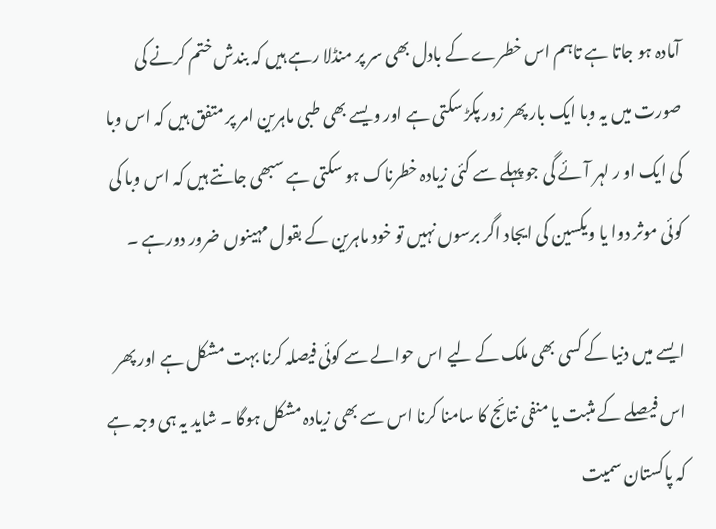آمادہ ہو جاتا ہے تاہم اس خطرے کے بادل بھی سر پر منڈلا رہے ہیں کہ بندش ختم کرنے کی صورت میں یہ وبا ایک بار پھر زور پکڑ سکتی ہے اور ویسے بھی طبی ماہرین امر پر متفق ہیں کہ اس وبا کی ایک او ر لہر آئے گی جو پہلے سے کئی زیادہ خطرناک ہو سکتی ہے سبھی جانتے ہیں کہ اس وبا کی کوئی موثر دوا یا ویکسین کی ایجاد اگر برسوں نہیں تو خود ماہرین کے بقول مہینوں ضرور دورہے ۔

ایسے میں دنیا کے کسی بھی ملک کے لیے اس حوالے سے کوئی فیصلہ کرنا بہت مشکل ہے اور پھر اس فیصلے کے مثبت یا منفی نتائج کا سامنا کرنا اس سے بھی زیادہ مشکل ہوگا ۔ شاید یہ ہی وجہ ہے کہ پاکستان سمیت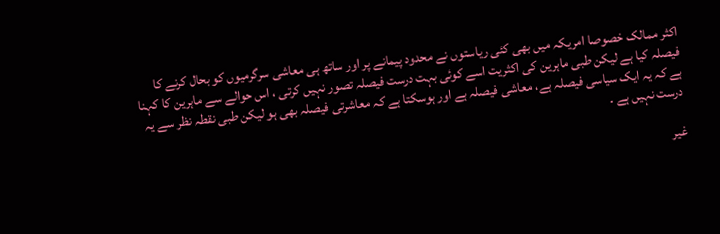اکثر ممالک خصوصا امریکہ میں بھی کئی ریاستوں نے محدود پیمانے پر اور ساتھ ہی معاشی سرگرمیوں کو بحال کرنے کا فیصلہ کیا ہے لیکن طبی ماہرین کی اکثریت اسے کوئی بہت درست فیصلہ تصور نہیں کرتی ، اس حوالے سے ماہرین کا کہنا ہے کہ یہ ایک سیاسی فیصلہ ہے، معاشی فیصلہ ہے اور ہوسکتا ہے کہ معاشرتی فیصلہ بھی ہو لیکن طبی نقطہ نظر سے یہ درست نہیں ہے ۔

غیر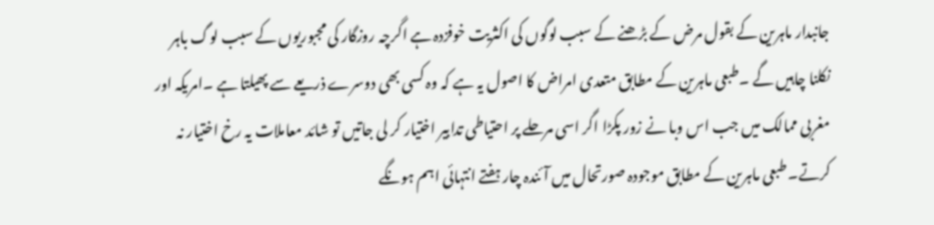جانبدار ماہرین کے بقول مرض کے بڑھنے کے سبب لوگوں کی اکثریت خوفزدہ ہے اگرچہ روزگار کی مجبوریوں کے سبب لوگ باہر نکلنا چاہیں گے ۔طبعی ماہرین کے مطابق متعدی امراض کا اصول یہ ہے کہ وہ کسی بھی دوسرے ذریعے سے پھیلتا ہے ۔امریکہ اور مغربی ممالک میں جب اس وبا نے زور پکڑا اگر اسی مرحلے پر احتیاطی تدابیر اختیار کر لی جاتیں تو شائد معاملات یہ رخ اختیار نہ کرتے۔ طبعی ماہرین کے مطابق موجودہ صورتحال میں آئندہ چار ہفتے انتہائی اہم ہونگے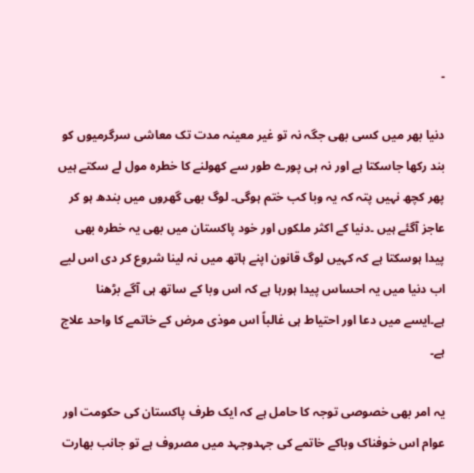۔

دنیا بھر میں کسی بھی جگہ نہ تو غیر معینہ مدت تک معاشی سرگرمیوں کو بند رکھا جاسکتا ہے اور نہ ہی پورے طور سے کھولنے کا خطرہ مول لے سکتے ہیں پھر کچھ نہیں پتہ کہ یہ وبا کب ختم ہوگی۔ لوگ بھی گھروں میں بندھ ہو کر عاجز آگئے ہیں ۔دنیا کے اکثر ملکوں اور خود پاکستان میں بھی یہ خطرہ بھی پیدا ہوسکتا ہے کہ کہیں لوگ قانون اپنے ہاتھ میں نہ لینا شروع کر دی اس لیے اب دنیا میں یہ احساس پیدا ہورہا ہے کہ اس وبا کے ساتھ ہی آگے بڑھنا ہے۔ایسے میں دعا اور احتیاط ہی غالباً اس موذی مرض کے خاتمے کا واحد علاج ہے۔

یہ امر بھی خصوصی توجہ کا حامل ہے کہ ایک طرف پاکستان کی حکومت اور عوام اس خوفناک وباکے خاتمے کی جہدوجہد میں مصروف ہے تو جانب بھارت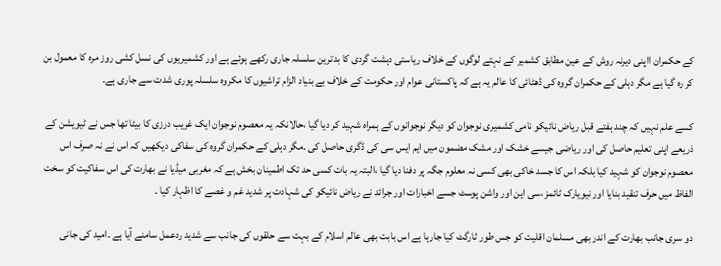کے حکمران ااپنی دیرنہ روش کے عین مطابق کشمیر کے نہتے لوگوں کے خلاف ریاستی دہشت گردی کا بدترین سلسلہ جاری رکھے ہوئے ہے اور کشمیریوں کی نسل کشی روز مرہ کا معمول بن کر رہ گیا ہے مگر دہلی کے حکمران گروہ کی ڈھٹائی کا عالم یہ ہے کہ پاکستانی عوام اور حکومت کے خلاف بے بنیاد الزام تراشیوں کا مکروہ سلسلہ پوری شدت سے جاری ہے۔

کسے علم نہیں کہ چند ہفتے قبل ریاض نائیکو نامی کشمیری نوجوان کو دیگر نوجوانوں کے ہمراہ شہید کر دیا گیا ،حالانکہ یہ معصوم نوجوان ایک غریب درزی کا بیٹا تھا جس نے ٹیویشن کے ذریعے اپنی تعلیم حاصل کی اور ریاضی جیسے خشک اور مشک مضمون میں ایم ایس سی کی ڈگری حاصل کی ۔مگر دہلی کے حکمران گروہ کی سفاکی دیکھیں کہ اس نے نہ صرف اس معصوم نوجوان کو شہید کیا بلکہ اس کا جسد خاکی بھی کسی نہ معلوم جگہ پر دفنا دیا گیا ،البتہ یہ بات کسی حد تک اطمینان بخش ہے کہ مغربی میڈیا نے بھارت کی اس سفاکیت کو سخت الفاظ میں حرف تنقید بنایا اور نیویارک ٹائمز ،سی این اور واشن پوسٹ جسے اخبارات اور جرائد نے ریاض نائیکو کی شہادت پر شدید غم و غصے کا اظہار کیا ۔

دو سری جانب بھارت کے اندر بھی مسلمان اقلیت کو جس طور ٹارگٹ کیا جارہا ہے اس بابت بھی عالم اسلام کے بہت سے حلقوں کی جانب سے شدید ردعمل سامنے آیا ہے ۔امید کی جانی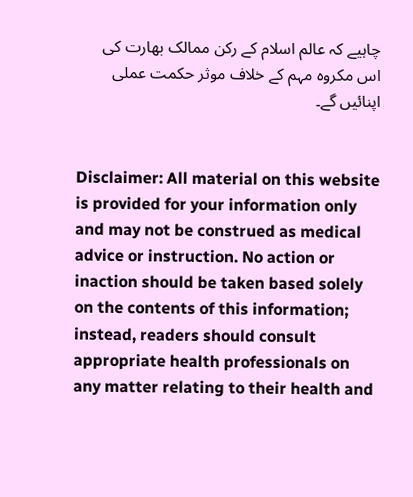چاہیے کہ عالم اسلام کے رکن ممالک بھارت کی اس مکروہ مہم کے خلاف موثر حکمت عملی اپنائیں گے۔


Disclaimer: All material on this website is provided for your information only and may not be construed as medical advice or instruction. No action or inaction should be taken based solely on the contents of this information; instead, readers should consult appropriate health professionals on any matter relating to their health and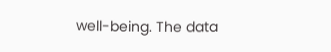well-being. The data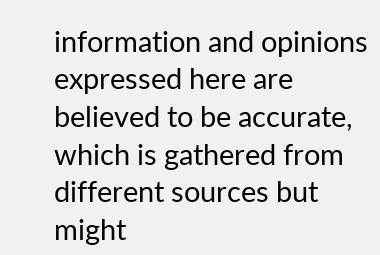information and opinions expressed here are believed to be accurate, which is gathered from different sources but might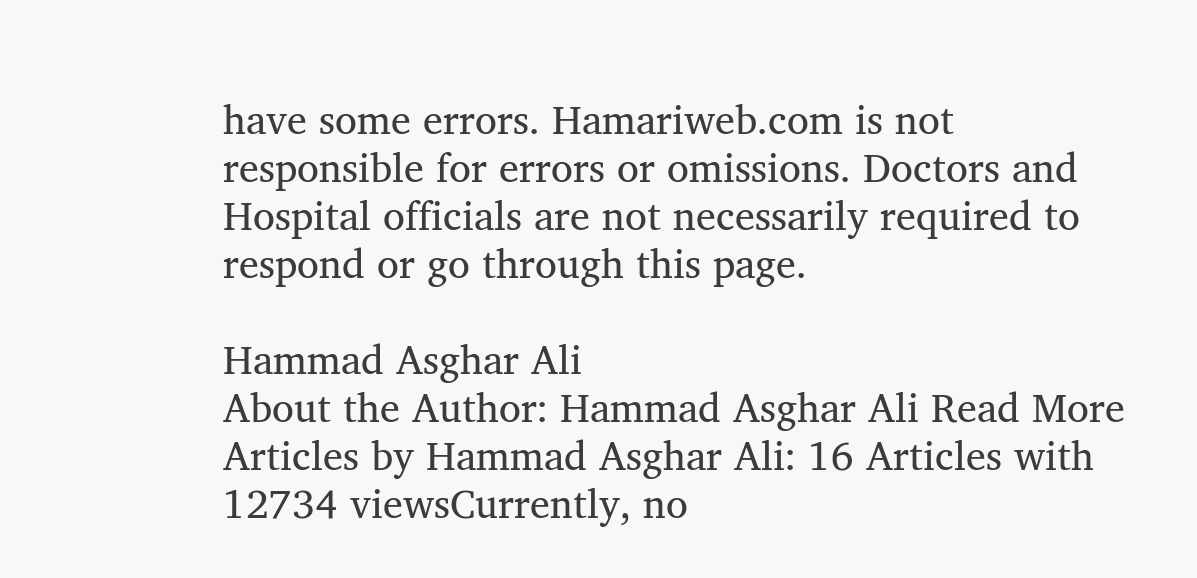have some errors. Hamariweb.com is not responsible for errors or omissions. Doctors and Hospital officials are not necessarily required to respond or go through this page.

Hammad Asghar Ali
About the Author: Hammad Asghar Ali Read More Articles by Hammad Asghar Ali: 16 Articles with 12734 viewsCurrently, no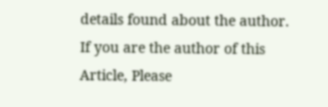details found about the author. If you are the author of this Article, Please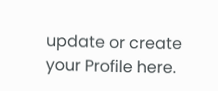update or create your Profile here.